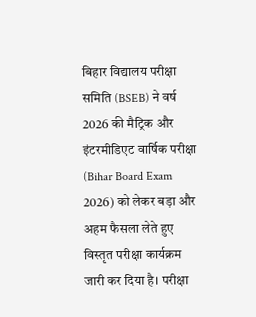बिहार विद्यालय परीक्षा समिति (BSEB) ने वर्ष 2026 की मैट्रिक और इंटरमीडिएट वार्षिक परीक्षा (Bihar Board Exam 2026) को लेकर बड़ा और अहम फैसला लेते हुए विस्तृत परीक्षा कार्यक्रम जारी कर दिया है। परीक्षा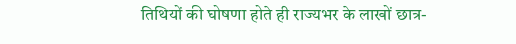तिथियों की घोषणा होते ही राज्यभर के लाखों छात्र-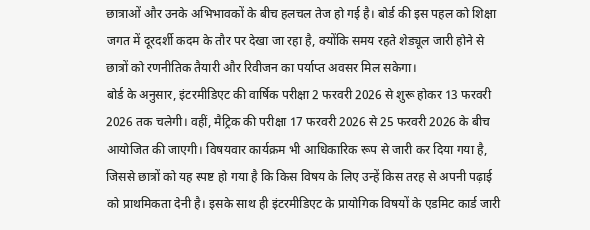छात्राओं और उनके अभिभावकों के बीच हलचल तेज हो गई है। बोर्ड की इस पहल को शिक्षा जगत में दूरदर्शी कदम के तौर पर देखा जा रहा है, क्योंकि समय रहते शेड्यूल जारी होने से छात्रों को रणनीतिक तैयारी और रिवीजन का पर्याप्त अवसर मिल सकेगा।
बोर्ड के अनुसार, इंटरमीडिएट की वार्षिक परीक्षा 2 फरवरी 2026 से शुरू होकर 13 फरवरी 2026 तक चलेगी। वहीं, मैट्रिक की परीक्षा 17 फरवरी 2026 से 25 फरवरी 2026 के बीच आयोजित की जाएगी। विषयवार कार्यक्रम भी आधिकारिक रूप से जारी कर दिया गया है, जिससे छात्रों को यह स्पष्ट हो गया है कि किस विषय के लिए उन्हें किस तरह से अपनी पढ़ाई को प्राथमिकता देनी है। इसके साथ ही इंटरमीडिएट के प्रायोगिक विषयों के एडमिट कार्ड जारी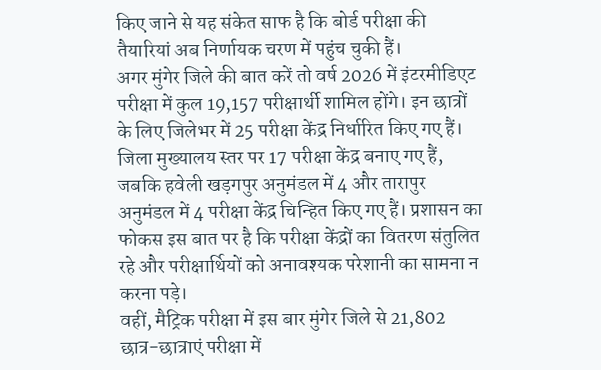किए जाने से यह संकेत साफ है कि बोर्ड परीक्षा की तैयारियां अब निर्णायक चरण में पहुंच चुकी हैं।
अगर मुंगेर जिले की बात करें तो वर्ष 2026 में इंटरमीडिएट परीक्षा में कुल 19,157 परीक्षार्थी शामिल होंगे। इन छात्रों के लिए जिलेभर में 25 परीक्षा केंद्र निर्धारित किए गए हैं। जिला मुख्यालय स्तर पर 17 परीक्षा केंद्र बनाए गए हैं, जबकि हवेली खड़गपुर अनुमंडल में 4 और तारापुर अनुमंडल में 4 परीक्षा केंद्र चिन्हित किए गए हैं। प्रशासन का फोकस इस बात पर है कि परीक्षा केंद्रों का वितरण संतुलित रहे और परीक्षार्थियों को अनावश्यक परेशानी का सामना न करना पड़े।
वहीं, मैट्रिक परीक्षा में इस बार मुंगेर जिले से 21,802 छात्र-छात्राएं परीक्षा में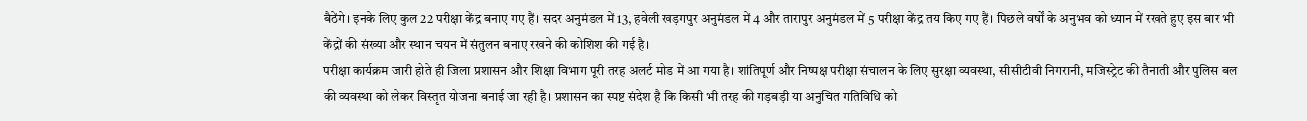बैठेंगे। इनके लिए कुल 22 परीक्षा केंद्र बनाए गए हैं। सदर अनुमंडल में 13, हवेली खड़गपुर अनुमंडल में 4 और तारापुर अनुमंडल में 5 परीक्षा केंद्र तय किए गए हैं। पिछले वर्षों के अनुभव को ध्यान में रखते हुए इस बार भी केंद्रों की संख्या और स्थान चयन में संतुलन बनाए रखने की कोशिश की गई है।
परीक्षा कार्यक्रम जारी होते ही जिला प्रशासन और शिक्षा विभाग पूरी तरह अलर्ट मोड में आ गया है। शांतिपूर्ण और निष्पक्ष परीक्षा संचालन के लिए सुरक्षा व्यवस्था, सीसीटीवी निगरानी, मजिस्ट्रेट की तैनाती और पुलिस बल की व्यवस्था को लेकर विस्तृत योजना बनाई जा रही है। प्रशासन का स्पष्ट संदेश है कि किसी भी तरह की गड़बड़ी या अनुचित गतिविधि को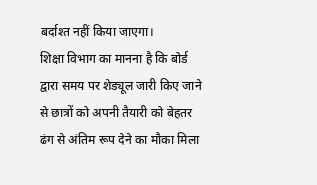बर्दाश्त नहीं किया जाएगा।
शिक्षा विभाग का मानना है कि बोर्ड द्वारा समय पर शेड्यूल जारी किए जाने से छात्रों को अपनी तैयारी को बेहतर ढंग से अंतिम रूप देने का मौका मिला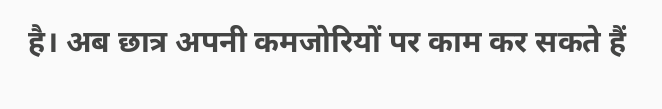है। अब छात्र अपनी कमजोरियों पर काम कर सकते हैं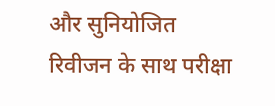और सुनियोजित रिवीजन के साथ परीक्षा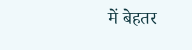में बेहतर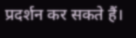प्रदर्शन कर सकते हैं।